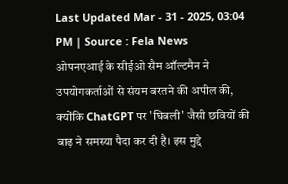Last Updated Mar - 31 - 2025, 03:04 PM | Source : Fela News
ओपनएआई के सीईओ सैम ऑल्टमैन ने उपयोगकर्ताओं से संयम बरतने की अपील की, क्योंकि ChatGPT पर 'घिबली' जैसी छवियों की बाढ़ ने समस्या पैदा कर दी है। इस मुद्दे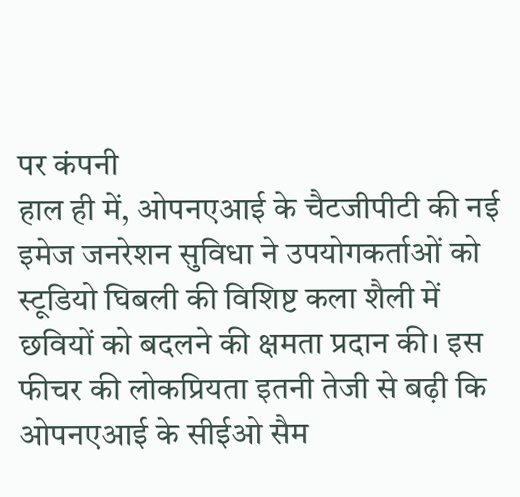पर कंपनी
हाल ही में, ओपनएआई के चैटजीपीटी की नई इमेज जनरेशन सुविधा ने उपयोगकर्ताओं को स्टूडियो घिबली की विशिष्ट कला शैली में छवियों को बदलने की क्षमता प्रदान की। इस फीचर की लोकप्रियता इतनी तेजी से बढ़ी कि ओपनएआई के सीईओ सैम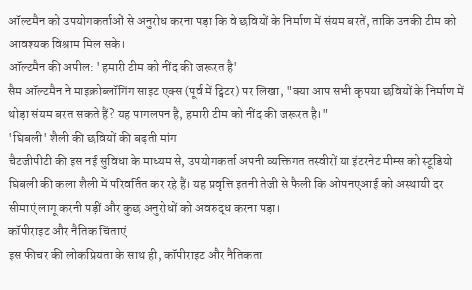ऑल्टमैन को उपयोगकर्ताओं से अनुरोध करना पड़ा कि वे छवियों के निर्माण में संयम बरतें, ताकि उनकी टीम को आवश्यक विश्राम मिल सके।
ऑल्टमैन की अपील: 'हमारी टीम को नींद की जरूरत है'
सैम ऑल्टमैन ने माइक्रोब्लॉगिंग साइट एक्स (पूर्व में ट्विटर) पर लिखा, "क्या आप सभी कृपया छवियों के निर्माण में थोड़ा संयम बरत सकते हैं? यह पागलपन है, हमारी टीम को नींद की जरूरत है।"
'घिबली' शैली की छवियों की बढ़ती मांग
चैटजीपीटी की इस नई सुविधा के माध्यम से, उपयोगकर्ता अपनी व्यक्तिगत तस्वीरों या इंटरनेट मीम्स को स्टूडियो घिबली की कला शैली में परिवर्तित कर रहे हैं। यह प्रवृत्ति इतनी तेजी से फैली कि ओपनएआई को अस्थायी दर सीमाएं लागू करनी पड़ीं और कुछ अनुरोधों को अवरुद्ध करना पड़ा।
कॉपीराइट और नैतिक चिंताएं
इस फीचर की लोकप्रियता के साथ ही, कॉपीराइट और नैतिकता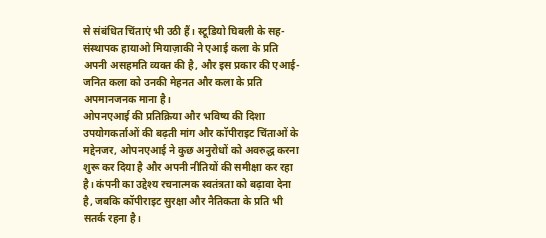से संबंधित चिंताएं भी उठी हैं। स्टूडियो घिबली के सह-संस्थापक हायाओ मियाज़ाकी ने एआई कला के प्रति अपनी असहमति व्यक्त की है, और इस प्रकार की एआई-जनित कला को उनकी मेहनत और कला के प्रति अपमानजनक माना है।
ओपनएआई की प्रतिक्रिया और भविष्य की दिशा
उपयोगकर्ताओं की बढ़ती मांग और कॉपीराइट चिंताओं के मद्देनजर, ओपनएआई ने कुछ अनुरोधों को अवरुद्ध करना शुरू कर दिया है और अपनी नीतियों की समीक्षा कर रहा है। कंपनी का उद्देश्य रचनात्मक स्वतंत्रता को बढ़ावा देना है, जबकि कॉपीराइट सुरक्षा और नैतिकता के प्रति भी सतर्क रहना है।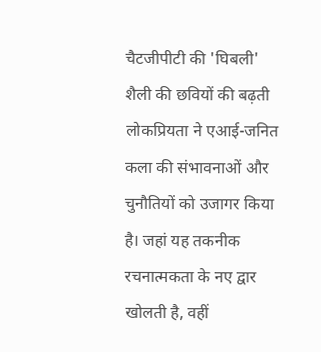चैटजीपीटी की 'घिबली' शैली की छवियों की बढ़ती लोकप्रियता ने एआई-जनित कला की संभावनाओं और चुनौतियों को उजागर किया है। जहां यह तकनीक रचनात्मकता के नए द्वार खोलती है, वहीं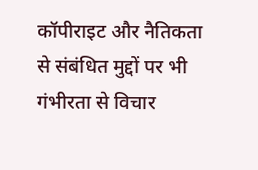कॉपीराइट और नैतिकता से संबंधित मुद्दों पर भी गंभीरता से विचार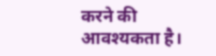करने की आवश्यकता है।